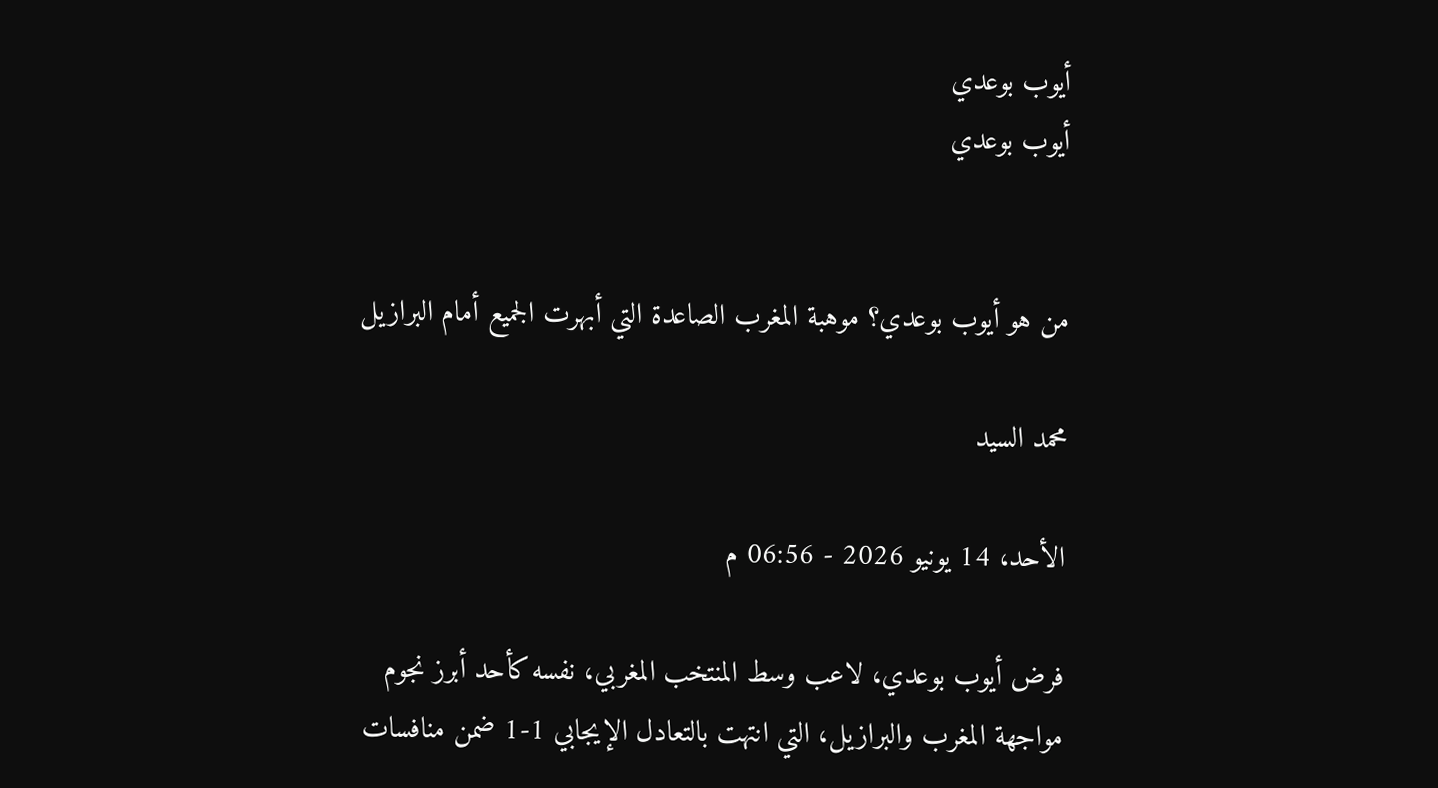أيوب بوعدي
أيوب بوعدي


من هو أيوب بوعدي؟ موهبة المغرب الصاعدة التي أبهرت الجميع أمام البرازيل

محمد السيد

الأحد، 14 يونيو 2026 - 06:56 م

فرض أيوب بوعدي، لاعب وسط المنتخب المغربي، نفسه كأحد أبرز نجوم مواجهة المغرب والبرازيل، التي انتهت بالتعادل الإيجابي 1-1 ضمن منافسات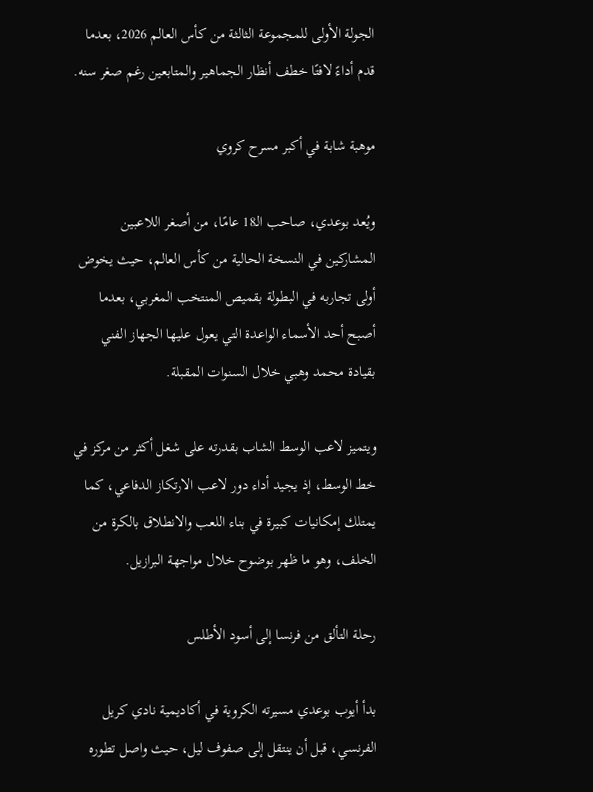الجولة الأولى للمجموعة الثالثة من كأس العالم 2026، بعدما قدم أداءً لافتًا خطف أنظار الجماهير والمتابعين رغم صغر سنه.

موهبة شابة في أكبر مسرح كروي

ويُعد بوعدي، صاحب الـ18 عامًا، من أصغر اللاعبين المشاركين في النسخة الحالية من كأس العالم، حيث يخوض أولى تجاربه في البطولة بقميص المنتخب المغربي، بعدما أصبح أحد الأسماء الواعدة التي يعول عليها الجهاز الفني بقيادة محمد وهبي خلال السنوات المقبلة.

ويتميز لاعب الوسط الشاب بقدرته على شغل أكثر من مركز في خط الوسط، إذ يجيد أداء دور لاعب الارتكاز الدفاعي، كما يمتلك إمكانيات كبيرة في بناء اللعب والانطلاق بالكرة من الخلف، وهو ما ظهر بوضوح خلال مواجهة البرازيل.

رحلة التألق من فرنسا إلى أسود الأطلس

بدأ أيوب بوعدي مسيرته الكروية في أكاديمية نادي كريل الفرنسي، قبل أن ينتقل إلى صفوف ليل، حيث واصل تطوره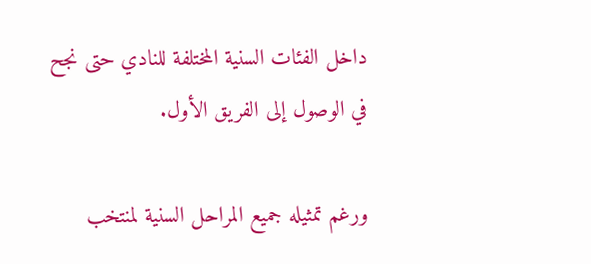داخل الفئات السنية المختلفة للنادي حتى نجح في الوصول إلى الفريق الأول.

ورغم تمثيله جميع المراحل السنية لمنتخب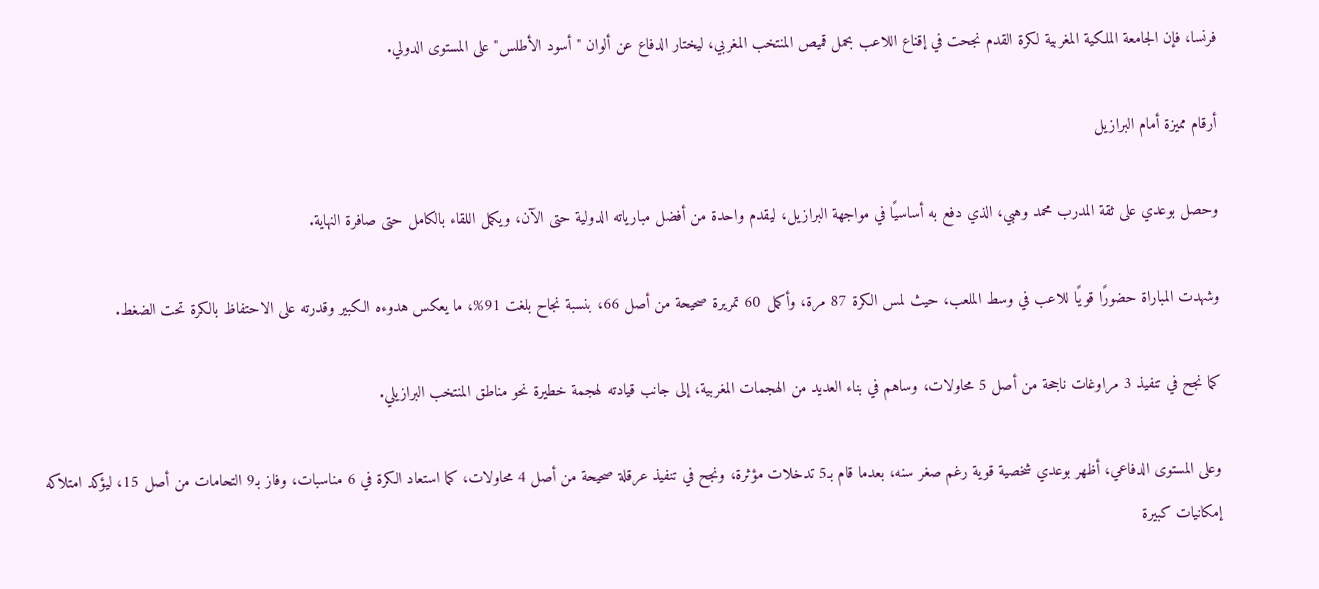فرنسا، فإن الجامعة الملكية المغربية لكرة القدم نجحت في إقناع اللاعب بحمل قميص المنتخب المغربي، ليختار الدفاع عن ألوان "أسود الأطلس" على المستوى الدولي.

أرقام مميزة أمام البرازيل

وحصل بوعدي على ثقة المدرب محمد وهبي، الذي دفع به أساسيًا في مواجهة البرازيل، ليقدم واحدة من أفضل مبارياته الدولية حتى الآن، ويكمل اللقاء بالكامل حتى صافرة النهاية.

وشهدت المباراة حضورًا قويًا للاعب في وسط الملعب، حيث لمس الكرة 87 مرة، وأكمل 60 تمريرة صحيحة من أصل 66، بنسبة نجاح بلغت 91%، ما يعكس هدوءه الكبير وقدرته على الاحتفاظ بالكرة تحت الضغط.

كما نجح في تنفيذ 3 مراوغات ناجحة من أصل 5 محاولات، وساهم في بناء العديد من الهجمات المغربية، إلى جانب قيادته لهجمة خطيرة نحو مناطق المنتخب البرازيلي.

وعلى المستوى الدفاعي، أظهر بوعدي شخصية قوية رغم صغر سنه، بعدما قام بـ5 تدخلات مؤثرة، ونجح في تنفيذ عرقلة صحيحة من أصل 4 محاولات، كما استعاد الكرة في 6 مناسبات، وفاز بـ9 التحامات من أصل 15، ليؤكد امتلاكه إمكانيات كبيرة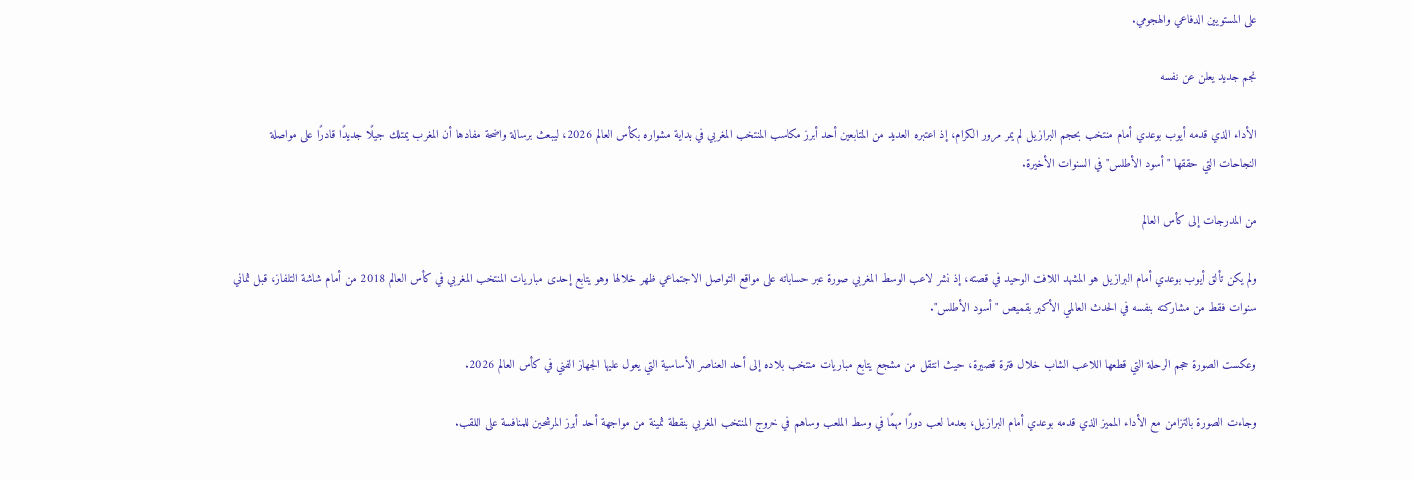على المستويين الدفاعي والهجومي.

نجم جديد يعلن عن نفسه

الأداء الذي قدمه أيوب بوعدي أمام منتخب بحجم البرازيل لم يمر مرور الكرام، إذ اعتبره العديد من المتابعين أحد أبرز مكاسب المنتخب المغربي في بداية مشواره بكأس العالم 2026، ليبعث برسالة واضحة مفادها أن المغرب يمتلك جيلًا جديدًا قادرًا على مواصلة النجاحات التي حققها "أسود الأطلس" في السنوات الأخيرة.

من المدرجات إلى كأس العالم

ولم يكن تألق أيوب بوعدي أمام البرازيل هو المشهد اللافت الوحيد في قصته، إذ نشر لاعب الوسط المغربي صورة عبر حساباته على مواقع التواصل الاجتماعي ظهر خلالها وهو يتابع إحدى مباريات المنتخب المغربي في كأس العالم 2018 من أمام شاشة التلفاز، قبل ثماني سنوات فقط من مشاركته بنفسه في الحدث العالمي الأكبر بقميص "أسود الأطلس".

وعكست الصورة حجم الرحلة التي قطعها اللاعب الشاب خلال فترة قصيرة، حيث انتقل من مشجع يتابع مباريات منتخب بلاده إلى أحد العناصر الأساسية التي يعول عليها الجهاز الفني في كأس العالم 2026.

وجاءت الصورة بالتزامن مع الأداء المميز الذي قدمه بوعدي أمام البرازيل، بعدما لعب دورًا مهمًا في وسط الملعب وساهم في خروج المنتخب المغربي بنقطة ثمينة من مواجهة أحد أبرز المرشحين للمنافسة على اللقب.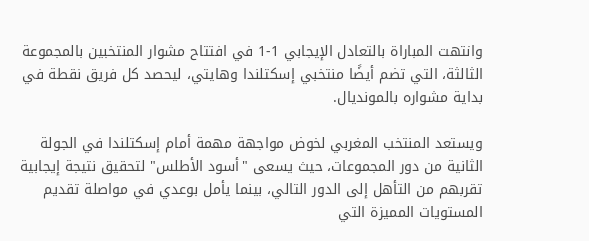وانتهت المباراة بالتعادل الإيجابي 1-1 في افتتاح مشوار المنتخبين بالمجموعة الثالثة، التي تضم أيضًا منتخبي إسكتلندا وهايتي، ليحصد كل فريق نقطة في بداية مشواره بالمونديال.

ويستعد المنتخب المغربي لخوض مواجهة مهمة أمام إسكتلندا في الجولة الثانية من دور المجموعات، حيث يسعى "أسود الأطلس" لتحقيق نتيجة إيجابية تقربهم من التأهل إلى الدور التالي، بينما يأمل بوعدي في مواصلة تقديم المستويات المميزة التي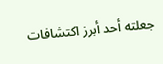جعلته أحد أبرز اكتشافات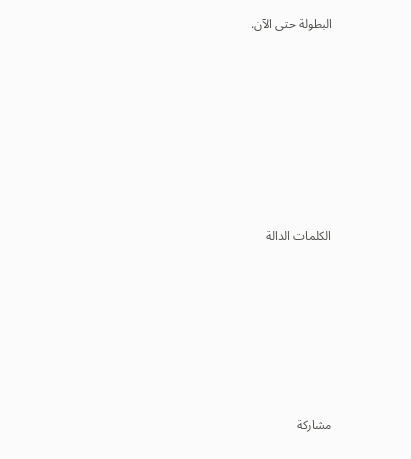البطولة حتى الآن.








الكلمات الدالة







مشاركة